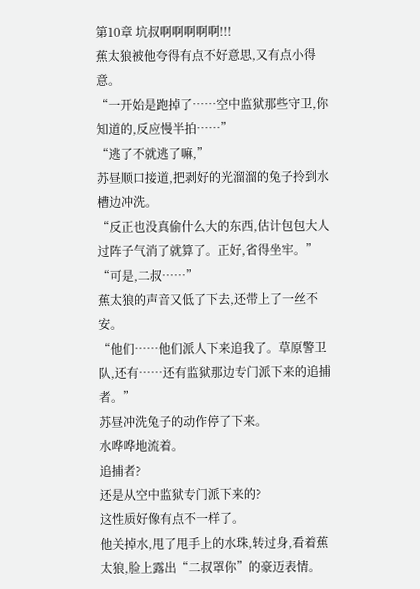第10章 坑叔啊啊啊啊啊!!!
蕉太狼被他夸得有点不好意思,又有点小得意。
“一开始是跑掉了……空中监狱那些守卫,你知道的,反应慢半拍……”
“逃了不就逃了嘛,”
苏昼顺口接道,把剥好的光溜溜的兔子拎到水槽边冲洗。
“反正也没真偷什么大的东西,估计包包大人过阵子气消了就算了。正好,省得坐牢。”
“可是,二叔……”
蕉太狼的声音又低了下去,还带上了一丝不安。
“他们……他们派人下来追我了。草原警卫队,还有……还有监狱那边专门派下来的追捕者。”
苏昼冲洗兔子的动作停了下来。
水哗哗地流着。
追捕者?
还是从空中监狱专门派下来的?
这性质好像有点不一样了。
他关掉水,甩了甩手上的水珠,转过身,看着蕉太狼,脸上露出“二叔罩你”的豪迈表情。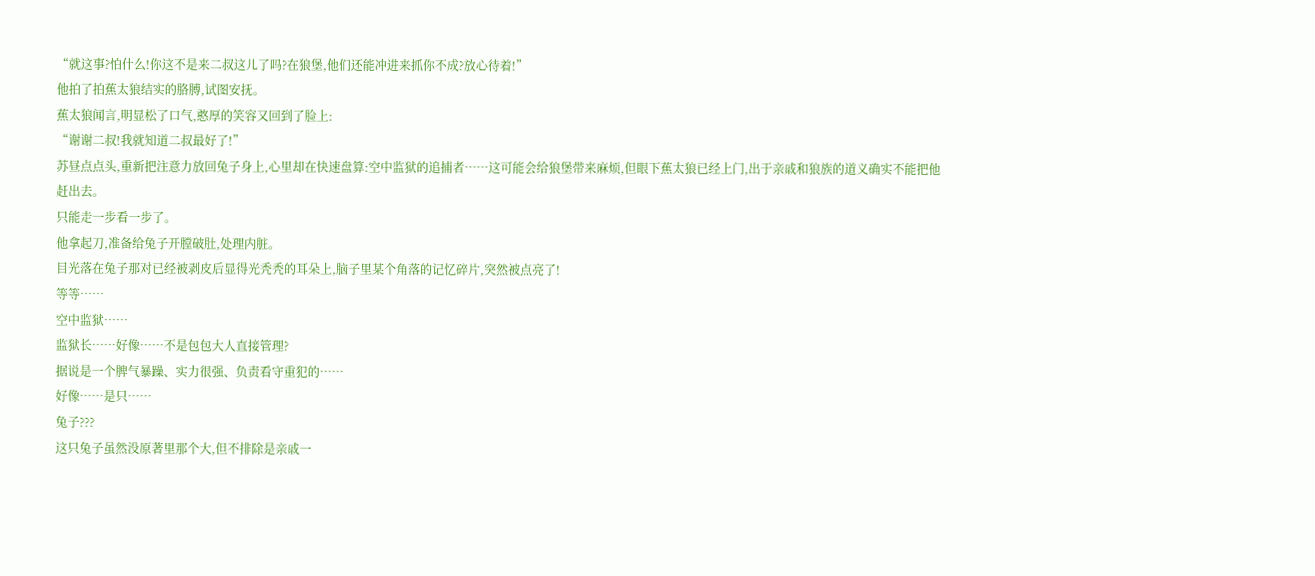“就这事?怕什么!你这不是来二叔这儿了吗?在狼堡,他们还能冲进来抓你不成?放心待着!”
他拍了拍蕉太狼结实的胳膊,试图安抚。
蕉太狼闻言,明显松了口气,憨厚的笑容又回到了脸上:
“谢谢二叔!我就知道二叔最好了!”
苏昼点点头,重新把注意力放回兔子身上,心里却在快速盘算:空中监狱的追捕者……这可能会给狼堡带来麻烦,但眼下蕉太狼已经上门,出于亲戚和狼族的道义确实不能把他赶出去。
只能走一步看一步了。
他拿起刀,准备给兔子开膛破肚,处理内脏。
目光落在兔子那对已经被剥皮后显得光秃秃的耳朵上,脑子里某个角落的记忆碎片,突然被点亮了!
等等……
空中监狱……
监狱长……好像……不是包包大人直接管理?
据说是一个脾气暴躁、实力很强、负责看守重犯的……
好像……是只……
兔子???
这只兔子虽然没原著里那个大,但不排除是亲戚一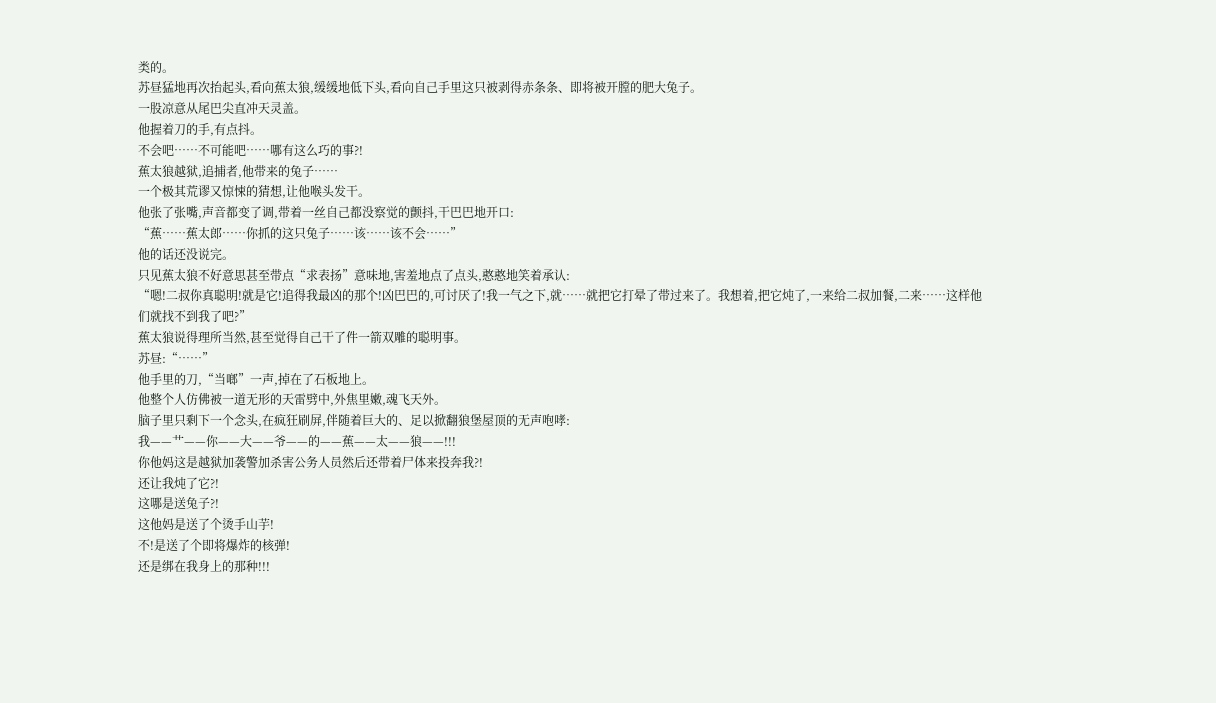类的。
苏昼猛地再次抬起头,看向蕉太狼,缓缓地低下头,看向自己手里这只被剥得赤条条、即将被开膛的肥大兔子。
一股凉意从尾巴尖直冲天灵盖。
他握着刀的手,有点抖。
不会吧……不可能吧……哪有这么巧的事?!
蕉太狼越狱,追捕者,他带来的兔子……
一个极其荒谬又惊悚的猜想,让他喉头发干。
他张了张嘴,声音都变了调,带着一丝自己都没察觉的颤抖,干巴巴地开口:
“蕉……蕉太郎……你抓的这只兔子……该……该不会……”
他的话还没说完。
只见蕉太狼不好意思甚至带点“求表扬”意味地,害羞地点了点头,憨憨地笑着承认:
“嗯!二叔你真聪明!就是它!追得我最凶的那个!凶巴巴的,可讨厌了!我一气之下,就……就把它打晕了带过来了。我想着,把它炖了,一来给二叔加餐,二来……这样他们就找不到我了吧?”
蕉太狼说得理所当然,甚至觉得自己干了件一箭双雕的聪明事。
苏昼:“……”
他手里的刀,“当啷”一声,掉在了石板地上。
他整个人仿佛被一道无形的天雷劈中,外焦里嫩,魂飞天外。
脑子里只剩下一个念头,在疯狂刷屏,伴随着巨大的、足以掀翻狼堡屋顶的无声咆哮:
我——艹——你——大——爷——的——蕉——太——狼——!!!
你他妈这是越狱加袭警加杀害公务人员然后还带着尸体来投奔我?!
还让我炖了它?!
这哪是送兔子?!
这他妈是送了个烫手山芋!
不!是送了个即将爆炸的核弹!
还是绑在我身上的那种!!!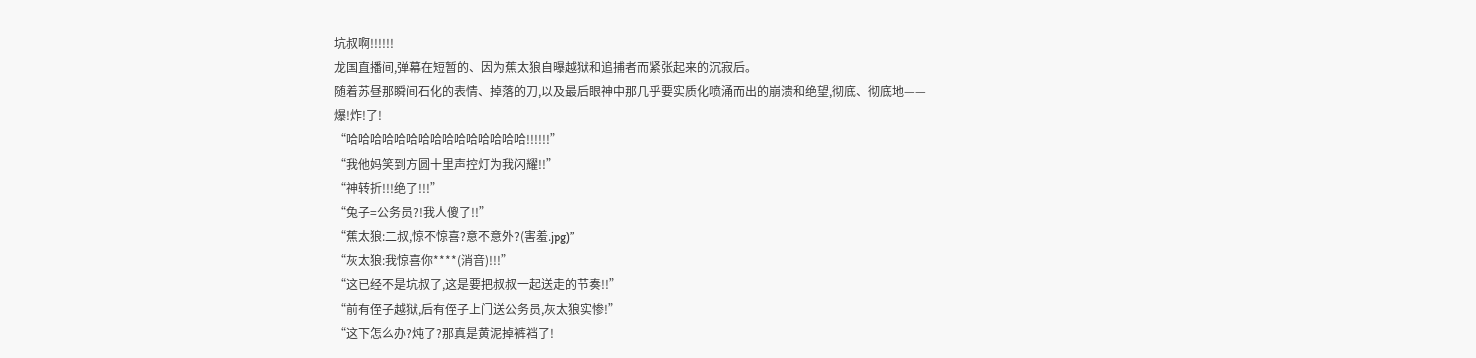坑叔啊!!!!!!
龙国直播间,弹幕在短暂的、因为蕉太狼自曝越狱和追捕者而紧张起来的沉寂后。
随着苏昼那瞬间石化的表情、掉落的刀,以及最后眼神中那几乎要实质化喷涌而出的崩溃和绝望,彻底、彻底地——
爆!炸!了!
“哈哈哈哈哈哈哈哈哈哈哈哈哈哈哈!!!!!!”
“我他妈笑到方圆十里声控灯为我闪耀!!”
“神转折!!!绝了!!!”
“兔子=公务员?!我人傻了!!”
“蕉太狼:二叔,惊不惊喜?意不意外?(害羞.jpg)”
“灰太狼:我惊喜你****(消音)!!!”
“这已经不是坑叔了,这是要把叔叔一起送走的节奏!!”
“前有侄子越狱,后有侄子上门送公务员,灰太狼实惨!”
“这下怎么办?炖了?那真是黄泥掉裤裆了!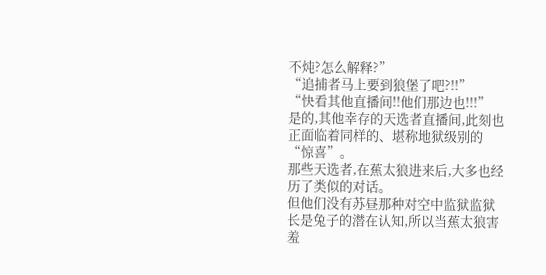不炖?怎么解释?”
“追捕者马上要到狼堡了吧?!!”
“快看其他直播间!!他们那边也!!!”
是的,其他幸存的天选者直播间,此刻也正面临着同样的、堪称地狱级别的“惊喜”。
那些天选者,在蕉太狼进来后,大多也经历了类似的对话。
但他们没有苏昼那种对空中监狱监狱长是兔子的潜在认知,所以当蕉太狼害羞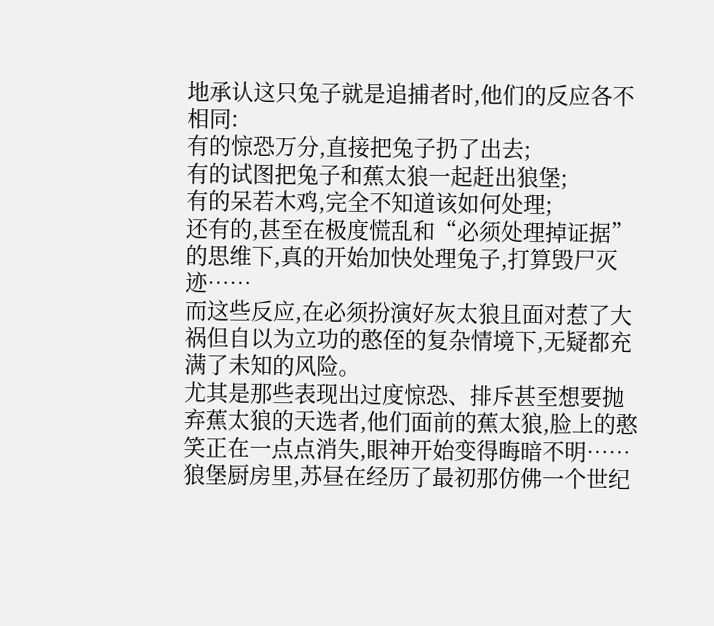地承认这只兔子就是追捕者时,他们的反应各不相同:
有的惊恐万分,直接把兔子扔了出去;
有的试图把兔子和蕉太狼一起赶出狼堡;
有的呆若木鸡,完全不知道该如何处理;
还有的,甚至在极度慌乱和“必须处理掉证据”的思维下,真的开始加快处理兔子,打算毁尸灭迹……
而这些反应,在必须扮演好灰太狼且面对惹了大祸但自以为立功的憨侄的复杂情境下,无疑都充满了未知的风险。
尤其是那些表现出过度惊恐、排斥甚至想要抛弃蕉太狼的天选者,他们面前的蕉太狼,脸上的憨笑正在一点点消失,眼神开始变得晦暗不明……
狼堡厨房里,苏昼在经历了最初那仿佛一个世纪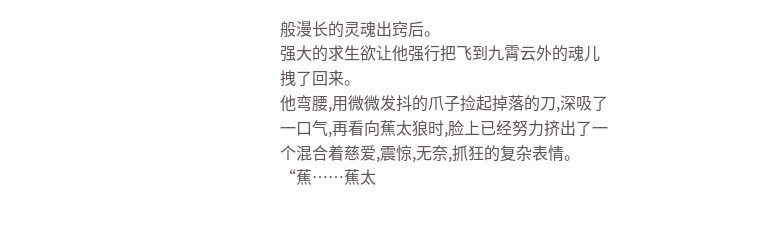般漫长的灵魂出窍后。
强大的求生欲让他强行把飞到九霄云外的魂儿拽了回来。
他弯腰,用微微发抖的爪子捡起掉落的刀,深吸了一口气,再看向蕉太狼时,脸上已经努力挤出了一个混合着慈爱,震惊,无奈,抓狂的复杂表情。
“蕉……蕉太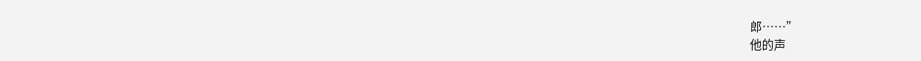郎……”
他的声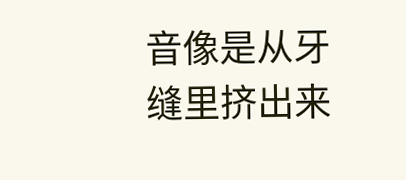音像是从牙缝里挤出来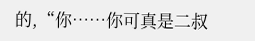的,“你……你可真是二叔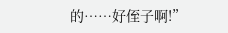的……好侄子啊!”